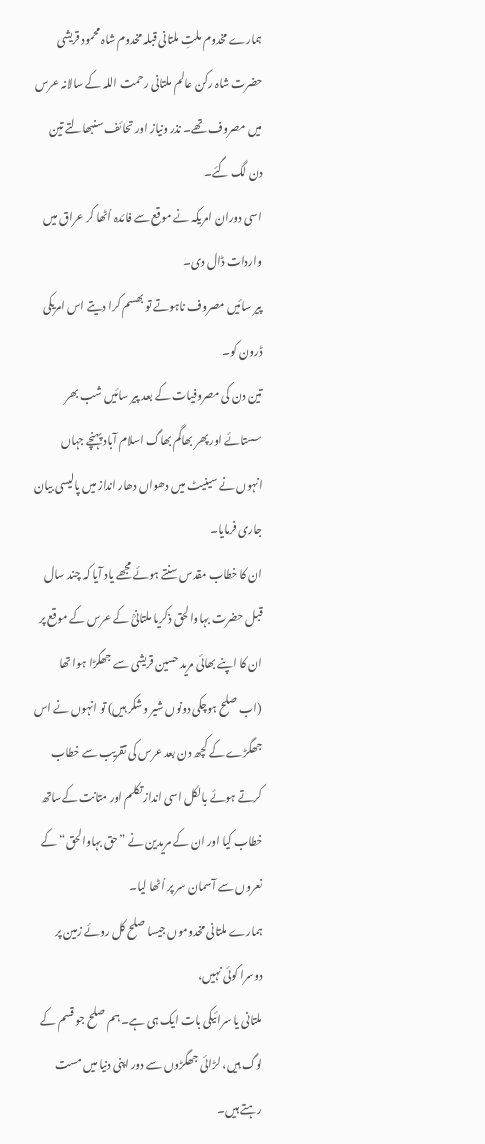ہمارے مخدوم ملتِ ملتانی قبلہ مخدوم شاہ محمود قریشی حضرت شاہ رکن عالم ملتانی رحمت اللہ کے سالانہ عرس میں مصروف تھے۔ نذر ونیاز اور تحائف سنبھالتے تین دن لگ گئے۔
اسی دوران امریکہ نے موقع سے فائدہ اُٹھا کر عراق میں واردات ڈال دی۔
پیر سائیں مصروف ناہوتے تو بھسم کرا دیتے اس امریکی ڈرون کو۔
تین دن کی مصروفیات کے بعد پیر سائیں شب بھر سستائے اور پھر بھاگم بھاگ اسلام آباد پہنچے جہاں انہوں نے سینیٹ میں دھواں دھار انداز میں پالیسی بیان جاری فرمایا۔
ان کا خطاب مقدس سنتے ہوئے مجھے یاد آیا کہ چند سال قبل حضرت بہاوالحق ذکریا ملتانیؒ کے عرس کے موقع پر ان کا اپنے بھائی مرید حسین قریشی سے جھگڑا ہوا تھا
(اب صلح ہوچکی دونوں شیر وشکر ہیں) تو انہوں نے اس جھگڑے کے کچھ دن بعد عرس کی تقریب سے خطاب کرتے ہوئے بالکل اسی انداز تکلم اور متانت کےساتھ خطاب کیا اور ان کے مریدین نے ”حق بہاوالحق“ کے نعروں سے آسمان سر پر اُٹھا لیا۔
ہمارے ملتانی مخدوموں جیسا صلح کل روئے زمین پر دوسرا کوئی نہیں،
ملتانی یا سرائیکی بات ایک ہی ہے۔ ہم صلح جو قسم کے لوگ ہیں، لڑائی جھگڑوں سے دور اپنی دنیا میں مست رہتے ہیں۔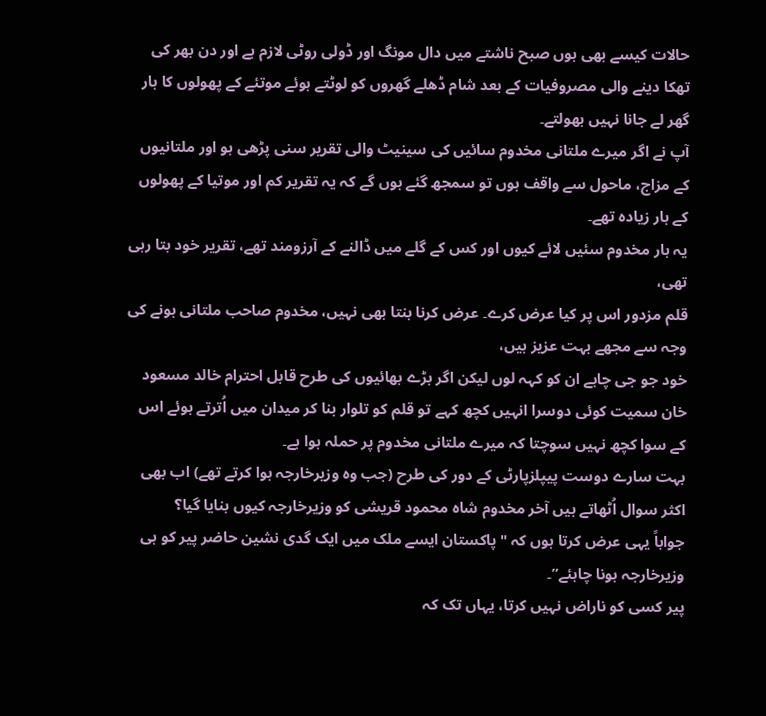حالات کیسے بھی ہوں صبح ناشتے میں دال مونگ اور ڈولی روٹی لازم ہے اور دن بھر کی تھکا دینے والی مصروفیات کے بعد شام ڈھلے گھروں کو لوٹتے ہوئے موتئے کے پھولوں کا ہار گھر لے جانا نہیں بھولتے۔
آپ نے اگر میرے ملتانی مخدوم سائیں کی سینیٹ والی تقریر سنی پڑھی ہو اور ملتانیوں کے مزاج، ماحول سے واقف ہوں تو سمجھ گئے ہوں گے کہ یہ تقریر کم اور موتیا کے پھولوں کے ہار زیادہ تھے۔
یہ ہار مخدوم سئیں لائے کیوں اور کس کے گلے میں ڈالنے کے آرزومند تھے، تقریر خود بتا رہی تھی،
قلم مزدور اس پر کیا عرض کرے۔ عرض کرنا بنتا بھی نہیں، مخدوم صاحب ملتانی ہونے کی وجہ سے مجھے بہت عزیز ہیں،
خود جو جی چاہے ان کو کہہ لوں لیکن اگر بڑے بھائیوں کی طرح قابل احترام خالد مسعود خان سمیت کوئی دوسرا انہیں کچھ کہے تو قلم کو تلوار بنا کر میدان میں اُترتے ہوئے اس کے سوا کچھ نہیں سوچتا کہ میرے ملتانی مخدوم پر حملہ ہوا ہے۔
بہت سارے دوست پیپلزپارٹی کے دور کی طرح (جب وہ وزیرخارجہ ہوا کرتے تھے) اب بھی اکثر سوال اُٹھاتے ہیں آخر مخدوم شاہ محمود قریشی کو وزیرخارجہ کیوں بنایا گیا؟
جواباً یہی عرض کرتا ہوں کہ "پاکستان ایسے ملک میں ایک گدی نشین حاضر پیر کو ہی وزیرخارجہ ہونا چاہئے”۔
پیر کسی کو ناراض نہیں کرتا، یہاں تک کہ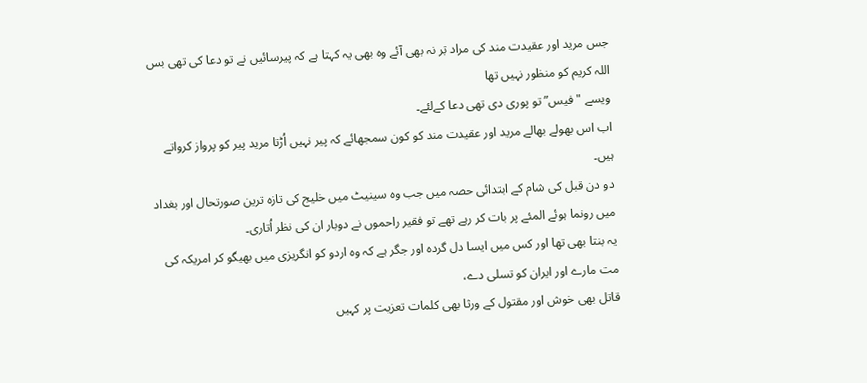جس مرید اور عقیدت مند کی مراد بٙر نہ بھی آئے وہ بھی یہ کہتا ہے کہ پیرسائیں نے تو دعا کی تھی بس اللہ کریم کو منظور نہیں تھا
ویسے "فیس” تو پوری دی تھی دعا کےلئے۔
اب اس بھولے بھالے مرید اور عقیدت مند کو کون سمجھائے کہ پیر نہیں اُڑتا مرید پیر کو پرواز کرواتے ہیں۔
دو دن قبل کی شام کے ابتدائی حصہ میں جب وہ سینیٹ میں خلیج کی تازہ ترین صورتحال اور بغداد میں رونما ہوئے المئے پر بات کر رہے تھے تو فقیر راحموں نے دوبار ان کی نظر اُتاری۔
یہ بنتا بھی تھا اور کس میں ایسا دل گردہ اور جگر ہے کہ وہ اردو کو انگریزی میں بھیگو کر امریکہ کی مت مارے اور ایران کو تسلی دے،
قاتل بھی خوش اور مقتول کے ورثا بھی کلمات تعزیت پر کہیں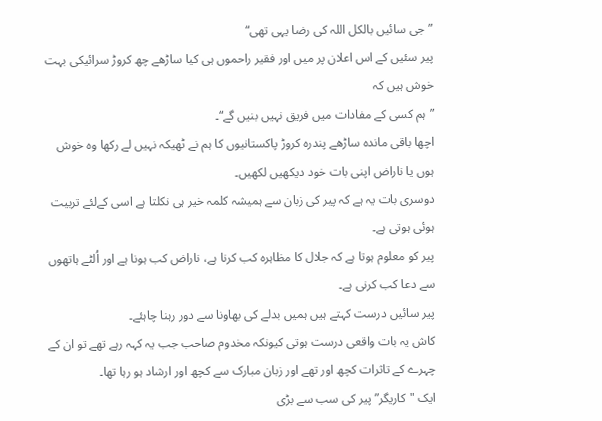”جی سائیں بالکل اللہ کی رضا یہی تھی“
پیر سئیں کے اس اعلان پر میں اور فقیر راحموں ہی کیا ساڑھے چھ کروڑ سرائیکی بہت خوش ہیں کہ
”ہم کسی کے مفادات میں فریق نہیں بنیں گے“۔
اچھا باقی ماندہ ساڑھے پندرہ کروڑ پاکستانیوں کا ہم نے ٹھیکہ نہیں لے رکھا وہ خوش ہوں یا ناراض اپنی بات خود دیکھیں لکھیں۔
دوسری بات یہ ہے کہ پیر کی زبان سے ہمیشہ کلمہ خیر ہی نکلتا ہے اسی کےلئے تربیت ہوئی ہوتی ہے۔
پیر کو معلوم ہوتا ہے کہ جلال کا مظاہرہ کب کرنا ہے، ناراض کب ہونا ہے اور اُلٹے ہاتھوں سے دعا کب کرنی ہے۔
پیر سائیں درست کہتے ہیں ہمیں بدلے کی بھاونا سے دور رہنا چاہئے۔
کاش یہ بات واقعی درست ہوتی کیونکہ مخدوم صاحب جب یہ کہہ رہے تھے تو ان کے چہرے کے تاثرات کچھ اور تھے اور زبان مبارک سے کچھ اور ارشاد ہو رہا تھا۔
ایک "کاریگر” پیر کی سب سے بڑی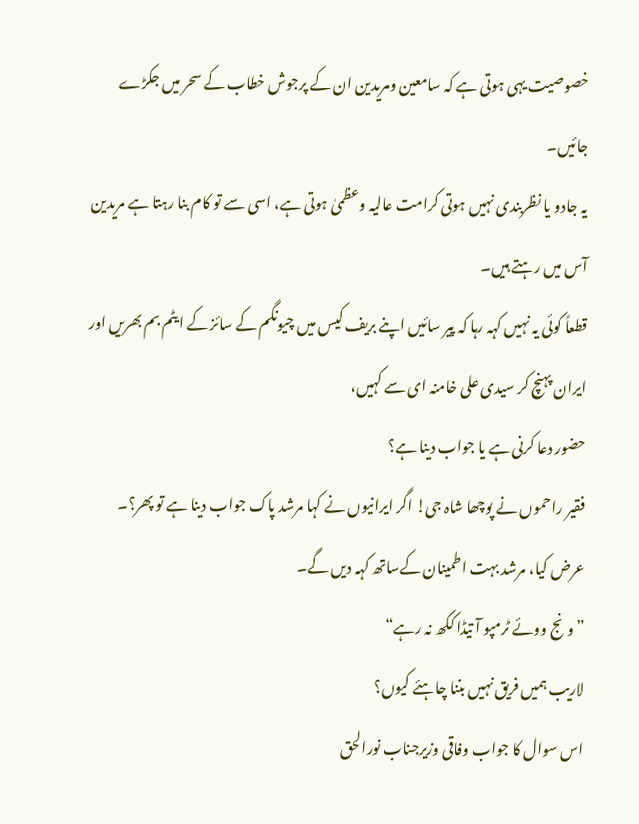خصوصیت یہی ہوتی ہے کہ سامعین ومریدین ان کے پرجوش خطاب کے سحر میں جکڑے جائیں۔
یہ جادو یا نظربندی نہیں ہوتی کرامت عالیہ وعظمیٰ ہوتی ہے، اسی سے تو کام بنا رہتا ہے مریدین آس میں رہتے ہیں۔
قطعاً کوئی یہ نہیں کہہ رہا کہ پیر سائیں اپنے بریف کیس میں چیونگم کے سائز کے ایٹم بم بھریں اور ایران پہنچ کر سیدی علی خامنہ ای سے کہیں،
حضور دعا کرنی ہے یا جواب دینا ہے؟
فقیر راحموں نے پوچھا شاہ جی! اگر ایرانیوں نے کہا مرشد پاک جواب دینا ہے تو پھر؟۔
عرض کیا، مرشد بہت اطمینان کےساتھ کہہ دیں گے۔
”ونج ووئے ٹرمپو آ تیڈا ککھ نہ رہے“
لاریب ہمیں فریق نہیں بننا چاہئے کیوں؟
اس سوال کا جواب وفاقی وزیرجناب نورالحق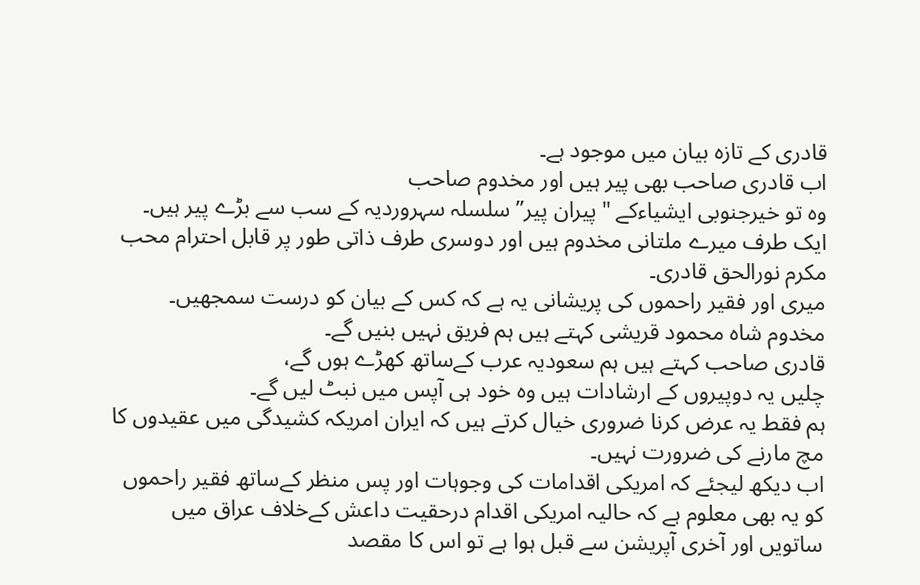قادری کے تازہ بیان میں موجود ہے۔
اب قادری صاحب بھی پیر ہیں اور مخدوم صاحب
وہ تو خیرجنوبی ایشیاءکے "پیران پیر” سلسلہ سہروردیہ کے سب سے بڑے پیر ہیں۔
ایک طرف میرے ملتانی مخدوم ہیں اور دوسری طرف ذاتی طور پر قابل احترام محب مکرم نورالحق قادری۔
میری اور فقیر راحموں کی پریشانی یہ ہے کہ کس کے بیان کو درست سمجھیں۔
مخدوم شاہ محمود قریشی کہتے ہیں ہم فریق نہیں بنیں گے۔
قادری صاحب کہتے ہیں ہم سعودیہ عرب کےساتھ کھڑے ہوں گے،
چلیں یہ دوپیروں کے ارشادات ہیں وہ خود ہی آپس میں نبٹ لیں گے۔
ہم فقط یہ عرض کرنا ضروری خیال کرتے ہیں کہ ایران امریکہ کشیدگی میں عقیدوں کا مچ مارنے کی ضرورت نہیں۔
اب دیکھ لیجئے کہ امریکی اقدامات کی وجوہات اور پس منظر کےساتھ فقیر راحموں کو یہ بھی معلوم ہے کہ حالیہ امریکی اقدام درحقیت داعش کےخلاف عراق میں ساتویں اور آخری آپریشن سے قبل ہوا ہے تو اس کا مقصد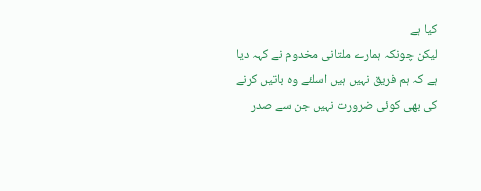کیا ہے
لیکن چونکہ ہمارے ملتانی مخدوم نے کہہ دیا ہے کہ ہم فریق نہیں ہیں اسلئے وہ باتیں کرنے کی بھی کوئی ضرورت نہیں جن سے صدر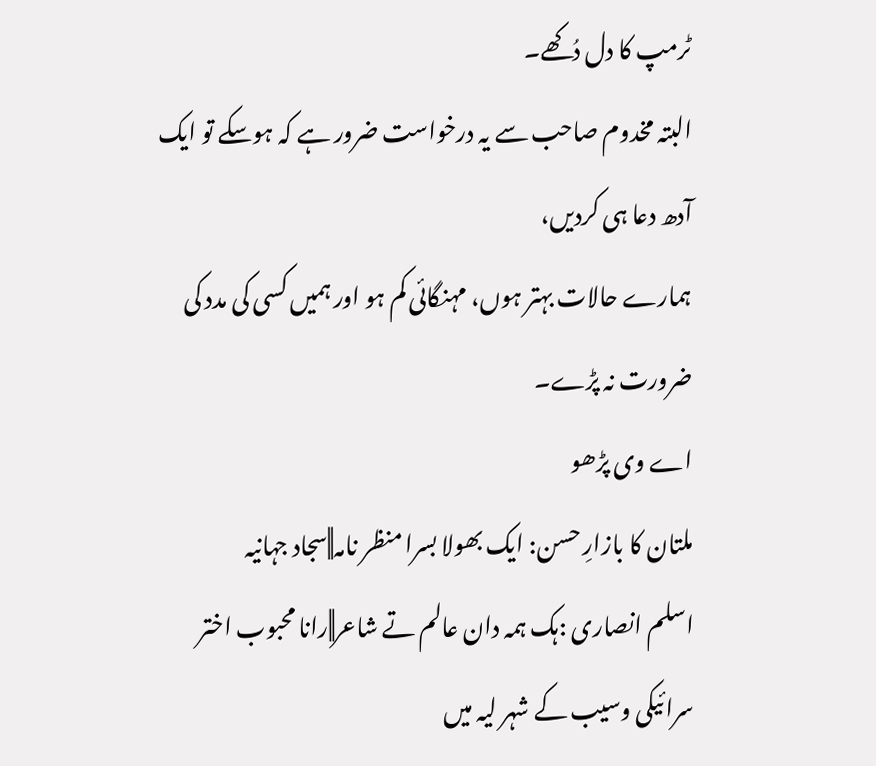ٹرمپ کا دل دُکھے۔
البتہ مخدوم صاحب سے یہ درخواست ضرور ہے کہ ہوسکے تو ایک آدھ دعا ہی کردیں،
ہمارے حالات بہتر ہوں، مہنگائی کم ہو اور ہمیں کسی کی مدد کی ضرورت نہ پڑے۔
اے وی پڑھو
ملتان کا بازارِ حسن: ایک بھولا بسرا منظر نامہ||سجاد جہانیہ
اسلم انصاری :ہک ہمہ دان عالم تے شاعر||رانا محبوب اختر
سرائیکی وسیب کے شہر لیہ میں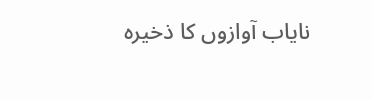نایاب آوازوں کا ذخیرہ